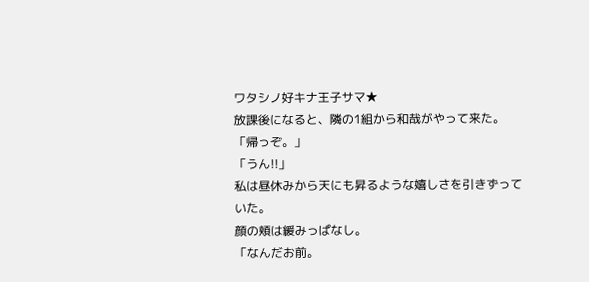ワタシノ好キナ王子サマ★
放課後になると、隣の1組から和哉がやって来た。
「帰っぞ。」
「うん!!」
私は昼休みから天にも昇るような嬉しさを引きずっていた。
顔の頬は緩みっぱなし。
「なんだお前。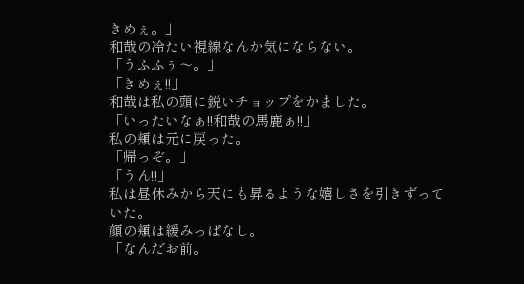きめぇ。」
和哉の冷たい視線なんか気にならない。
「うふふぅ〜。」
「きめぇ!!」
和哉は私の頭に鋭いチョップをかました。
「いったいなぁ!!和哉の馬鹿ぁ!!」
私の頬は元に戻った。
「帰っぞ。」
「うん!!」
私は昼休みから天にも昇るような嬉しさを引きずっていた。
顔の頬は緩みっぱなし。
「なんだお前。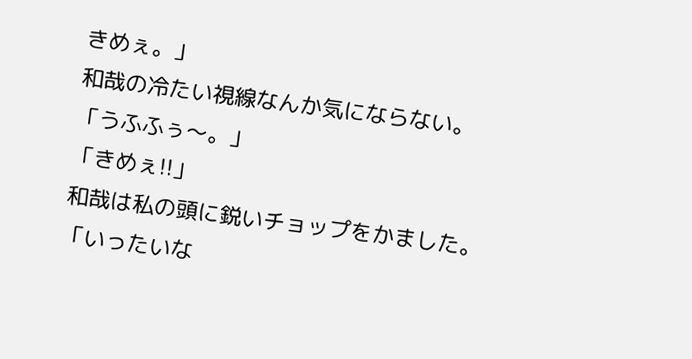きめぇ。」
和哉の冷たい視線なんか気にならない。
「うふふぅ〜。」
「きめぇ!!」
和哉は私の頭に鋭いチョップをかました。
「いったいな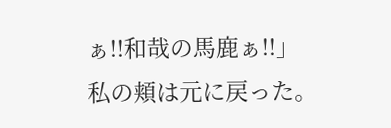ぁ!!和哉の馬鹿ぁ!!」
私の頬は元に戻った。